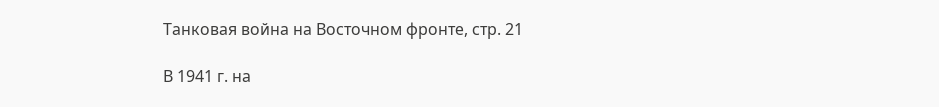Танковая война на Восточном фронте, стр. 21

В 1941 г. на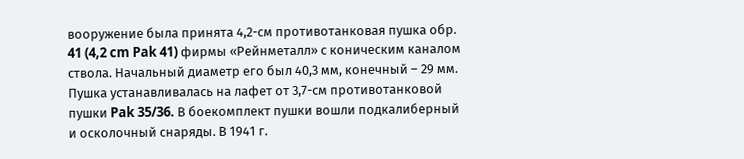вооружение была принята 4,2-см противотанковая пушка обр. 41 (4,2 cm Pak 41) фирмы «Рейнметалл» с коническим каналом ствола. Начальный диаметр его был 40,3 мм, конечный – 29 мм. Пушка устанавливалась на лафет от 3,7-см противотанковой пушки Pak 35/36. В боекомплект пушки вошли подкалиберный и осколочный снаряды. В 1941 г.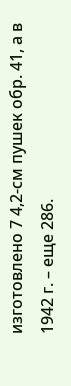изготовлено 7 4,2-см пушек обр. 41, а в 1942 г. – еще 286.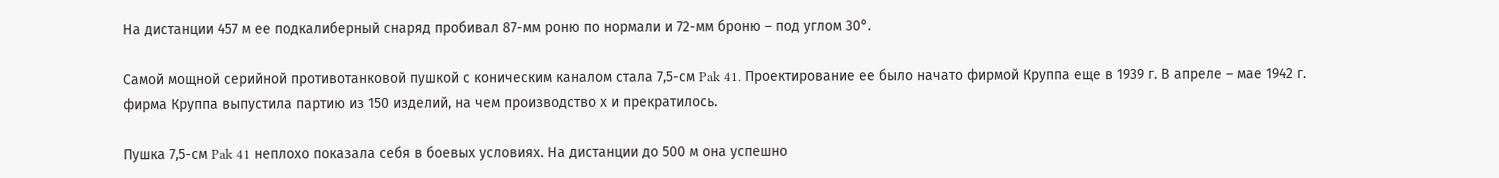На дистанции 457 м ее подкалиберный снаряд пробивал 87-мм роню по нормали и 72-мм броню – под углом 30°.

Самой мощной серийной противотанковой пушкой с коническим каналом стала 7,5-см Pak 41. Проектирование ее было начато фирмой Круппа еще в 1939 г. В апреле – мае 1942 г. фирма Круппа выпустила партию из 150 изделий, на чем производство х и прекратилось.

Пушка 7,5-см Pak 41 неплохо показала себя в боевых условиях. На дистанции до 500 м она успешно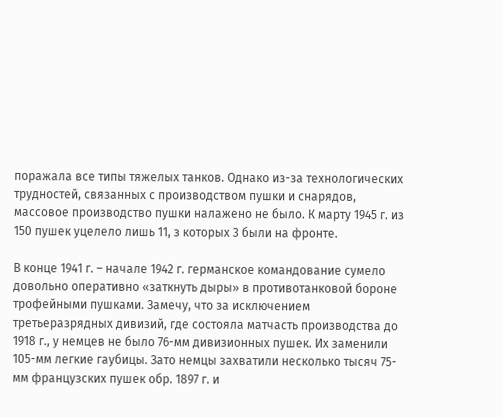поражала все типы тяжелых танков. Однако из-за технологических трудностей, связанных с производством пушки и снарядов, массовое производство пушки налажено не было. К марту 1945 г. из 150 пушек уцелело лишь 11, з которых 3 были на фронте.

В конце 1941 г. – начале 1942 г. германское командование сумело довольно оперативно «заткнуть дыры» в противотанковой бороне трофейными пушками. Замечу, что за исключением третьеразрядных дивизий, где состояла матчасть производства до 1918 г., у немцев не было 76-мм дивизионных пушек. Их заменили 105-мм легкие гаубицы. Зато немцы захватили несколько тысяч 75-мм французских пушек обр. 1897 г. и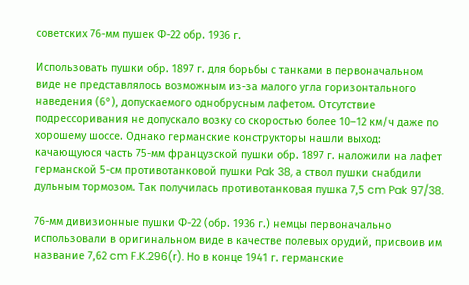советских 76-мм пушек Ф-22 обр. 1936 г.

Использовать пушки обр. 1897 г. для борьбы с танками в первоначальном виде не представлялось возможным из-за малого угла горизонтального наведения (6°), допускаемого однобрусным лафетом. Отсутствие подрессоривания не допускало возку со скоростью более 10–12 км/ч даже по хорошему шоссе. Однако германские конструкторы нашли выход: качающуюся часть 75-мм французской пушки обр. 1897 г. наложили на лафет германской 5-см противотанковой пушки Pak 38, а ствол пушки снабдили дульным тормозом. Так получилась противотанковая пушка 7,5 cm Pak 97/38.

76-мм дивизионные пушки Ф-22 (обр. 1936 г.) немцы первоначально использовали в оригинальном виде в качестве полевых орудий, присвоив им название 7,62 cm F.K.296(r). Но в конце 1941 г. германские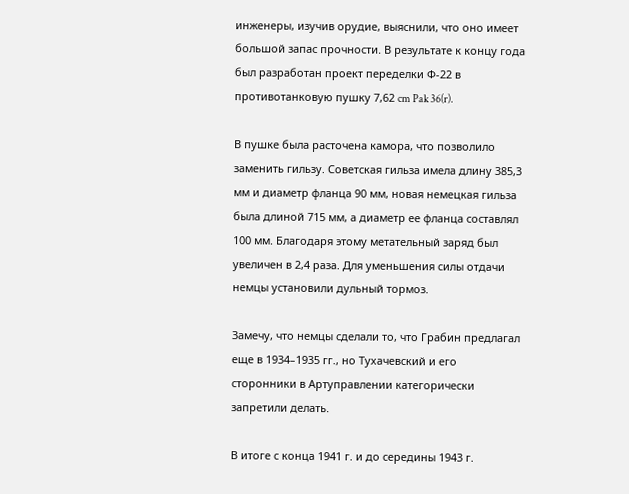инженеры, изучив орудие, выяснили, что оно имеет большой запас прочности. В результате к концу года был разработан проект переделки Ф-22 в противотанковую пушку 7,62 cm Pak 36(r).

В пушке была расточена камора, что позволило заменить гильзу. Советская гильза имела длину 385,3 мм и диаметр фланца 90 мм, новая немецкая гильза была длиной 715 мм, а диаметр ее фланца составлял 100 мм. Благодаря этому метательный заряд был увеличен в 2,4 раза. Для уменьшения силы отдачи немцы установили дульный тормоз.

Замечу, что немцы сделали то, что Грабин предлагал еще в 1934–1935 гг., но Тухачевский и его сторонники в Артуправлении категорически запретили делать.

В итоге с конца 1941 г. и до середины 1943 г.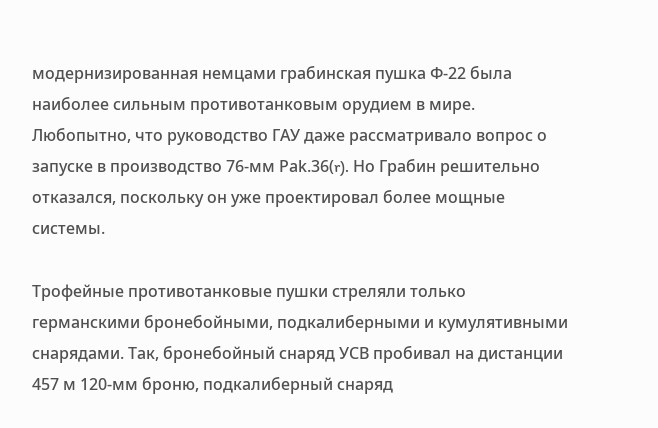модернизированная немцами грабинская пушка Ф-22 была наиболее сильным противотанковым орудием в мире. Любопытно, что руководство ГАУ даже рассматривало вопрос о запуске в производство 76-мм Рak.36(r). Но Грабин решительно отказался, поскольку он уже проектировал более мощные системы.

Трофейные противотанковые пушки стреляли только германскими бронебойными, подкалиберными и кумулятивными снарядами. Так, бронебойный снаряд УСВ пробивал на дистанции 457 м 120-мм броню, подкалиберный снаряд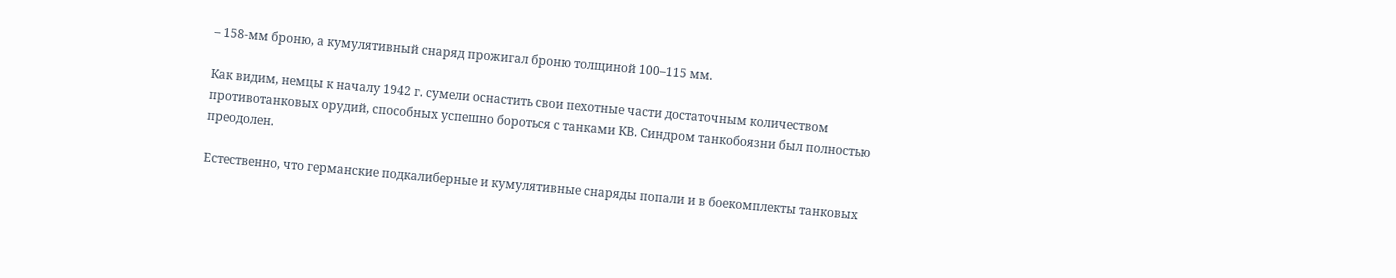– 158-мм броню, а кумулятивный снаряд прожигал броню толщиной 100–115 мм.

Как видим, немцы к началу 1942 г. сумели оснастить свои пехотные части достаточным количеством противотанковых орудий, способных успешно бороться с танками КВ. Синдром танкобоязни был полностью преодолен.

Естественно, что германские подкалиберные и кумулятивные снаряды попали и в боекомплекты танковых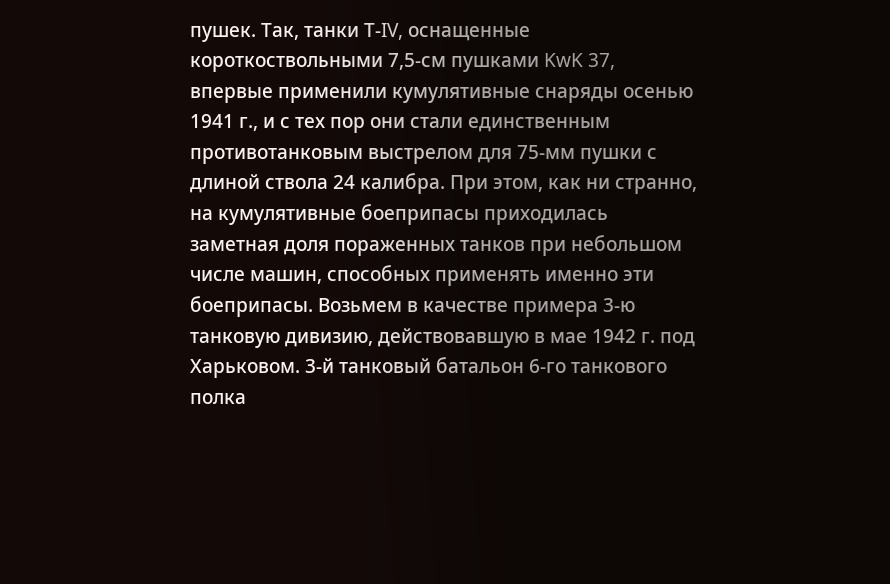пушек. Так, танки Т-IV, оснащенные короткоствольными 7,5-см пушками KwK 37, впервые применили кумулятивные снаряды осенью 1941 г., и с тех пор они стали единственным противотанковым выстрелом для 75-мм пушки с длиной ствола 24 калибра. При этом, как ни странно, на кумулятивные боеприпасы приходилась заметная доля пораженных танков при небольшом числе машин, способных применять именно эти боеприпасы. Возьмем в качестве примера 3-ю танковую дивизию, действовавшую в мае 1942 г. под Харьковом. 3-й танковый батальон 6-го танкового полка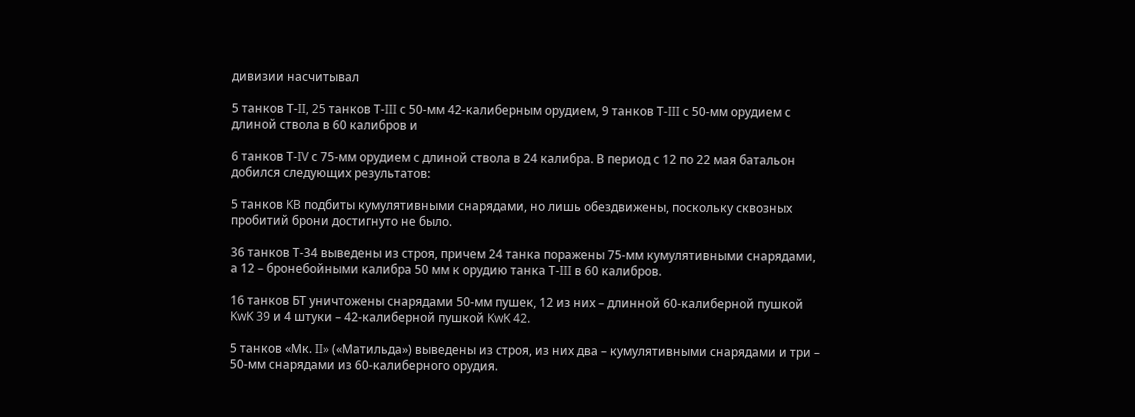дивизии насчитывал

5 танков Т-II, 25 танков Т-III с 50-мм 42-калиберным орудием, 9 танков Т-III с 50-мм орудием с длиной ствола в 60 калибров и

6 танков Т-IV с 75-мм орудием с длиной ствола в 24 калибра. В период с 12 по 22 мая батальон добился следующих результатов:

5 танков KB подбиты кумулятивными снарядами, но лишь обездвижены, поскольку сквозных пробитий брони достигнуто не было.

36 танков Т-34 выведены из строя, причем 24 танка поражены 75-мм кумулятивными снарядами, а 12 – бронебойными калибра 50 мм к орудию танка Т-III в 60 калибров.

16 танков БТ уничтожены снарядами 50-мм пушек, 12 из них – длинной 60-калиберной пушкой KwK 39 и 4 штуки – 42-калиберной пушкой KwK 42.

5 танков «Мк. II» («Матильда») выведены из строя, из них два – кумулятивными снарядами и три – 50-мм снарядами из 60-калиберного орудия.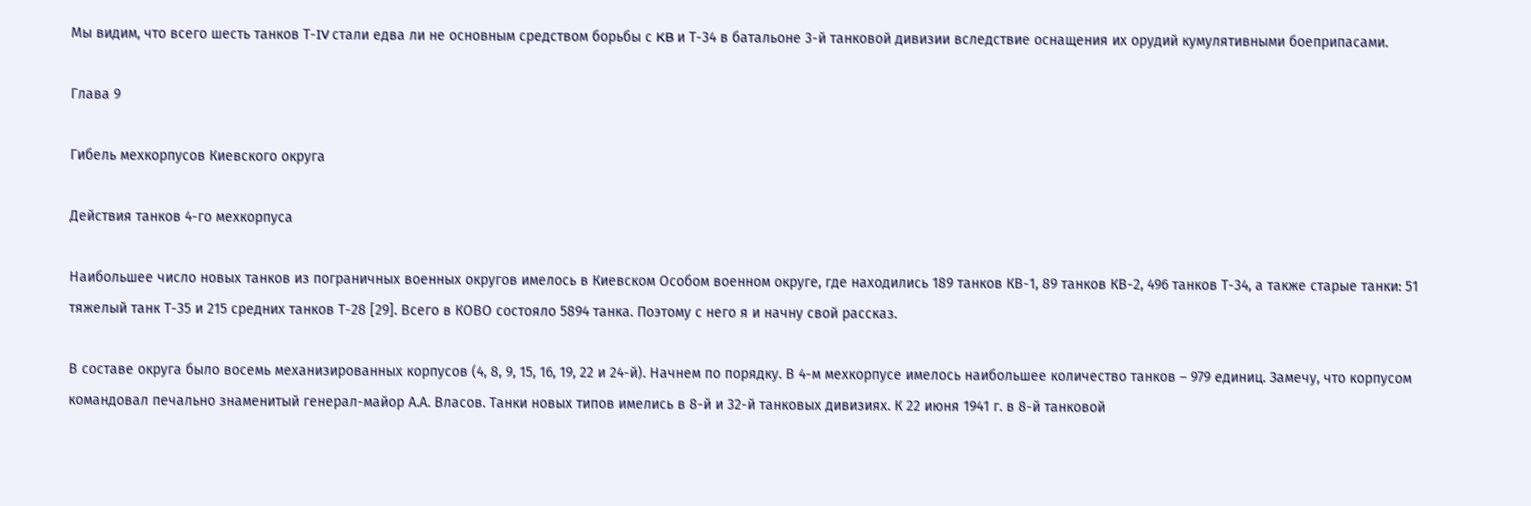Мы видим, что всего шесть танков Т-IV стали едва ли не основным средством борьбы с KB и Т-34 в батальоне 3-й танковой дивизии вследствие оснащения их орудий кумулятивными боеприпасами.

Глава 9

Гибель мехкорпусов Киевского округа

Действия танков 4-го мехкорпуса

Наибольшее число новых танков из пограничных военных округов имелось в Киевском Особом военном округе, где находились 189 танков КВ-1, 89 танков КВ-2, 496 танков Т-34, а также старые танки: 51 тяжелый танк Т-35 и 215 средних танков Т-28 [29]. Всего в КОВО состояло 5894 танка. Поэтому с него я и начну свой рассказ.

В составе округа было восемь механизированных корпусов (4, 8, 9, 15, 16, 19, 22 и 24-й). Начнем по порядку. В 4-м мехкорпусе имелось наибольшее количество танков – 979 единиц. Замечу, что корпусом командовал печально знаменитый генерал-майор А.А. Власов. Танки новых типов имелись в 8-й и 32-й танковых дивизиях. К 22 июня 1941 г. в 8-й танковой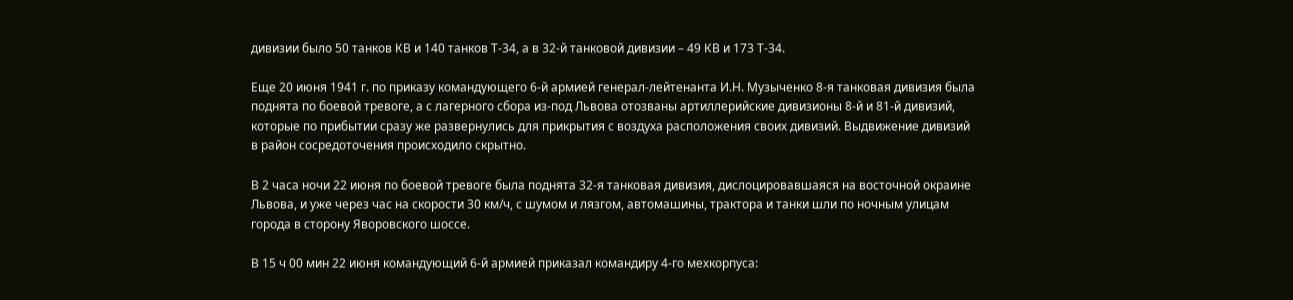дивизии было 50 танков КВ и 140 танков Т-34, а в 32-й танковой дивизии – 49 КВ и 173 Т-34.

Еще 20 июня 1941 г. по приказу командующего 6-й армией генерал-лейтенанта И.Н. Музыченко 8-я танковая дивизия была поднята по боевой тревоге, а с лагерного сбора из-под Львова отозваны артиллерийские дивизионы 8-й и 81-й дивизий, которые по прибытии сразу же развернулись для прикрытия с воздуха расположения своих дивизий. Выдвижение дивизий в район сосредоточения происходило скрытно.

В 2 часа ночи 22 июня по боевой тревоге была поднята 32-я танковая дивизия, дислоцировавшаяся на восточной окраине Львова, и уже через час на скорости 30 км/ч, с шумом и лязгом, автомашины, трактора и танки шли по ночным улицам города в сторону Яворовского шоссе.

В 15 ч 00 мин 22 июня командующий 6-й армией приказал командиру 4-го мехкорпуса: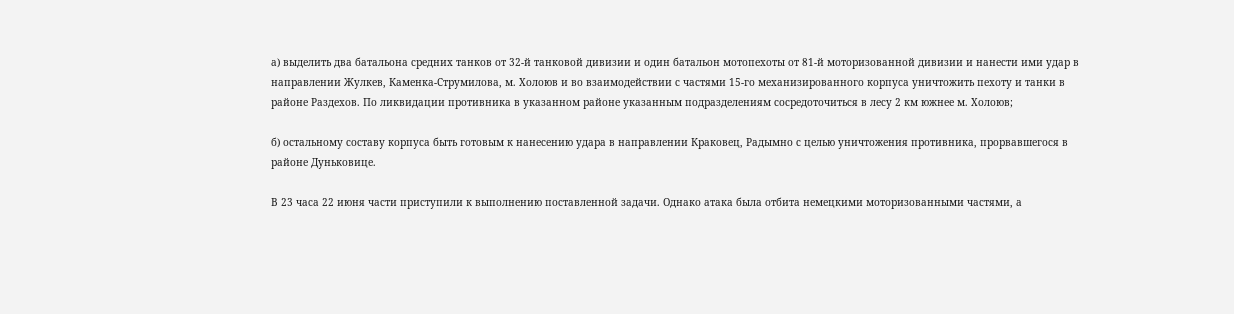а) выделить два батальона средних танков от 32-й танковой дивизии и один батальон мотопехоты от 81-й моторизованной дивизии и нанести ими удар в направлении Жулкев, Каменка-Струмилова, м. Холоюв и во взаимодействии с частями 15-го механизированного корпуса уничтожить пехоту и танки в районе Раздехов. По ликвидации противника в указанном районе указанным подразделениям сосредоточиться в лесу 2 км южнее м. Холоюв;

б) остальному составу корпуса быть готовым к нанесению удара в направлении Краковец, Радымно с целью уничтожения противника, прорвавшегося в районе Дуньковице.

В 23 часа 22 июня части приступили к выполнению поставленной задачи. Однако атака была отбита немецкими моторизованными частями, а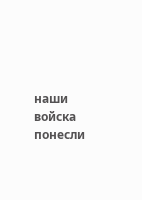наши войска понесли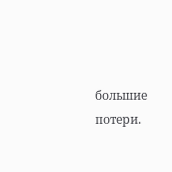большие потери.